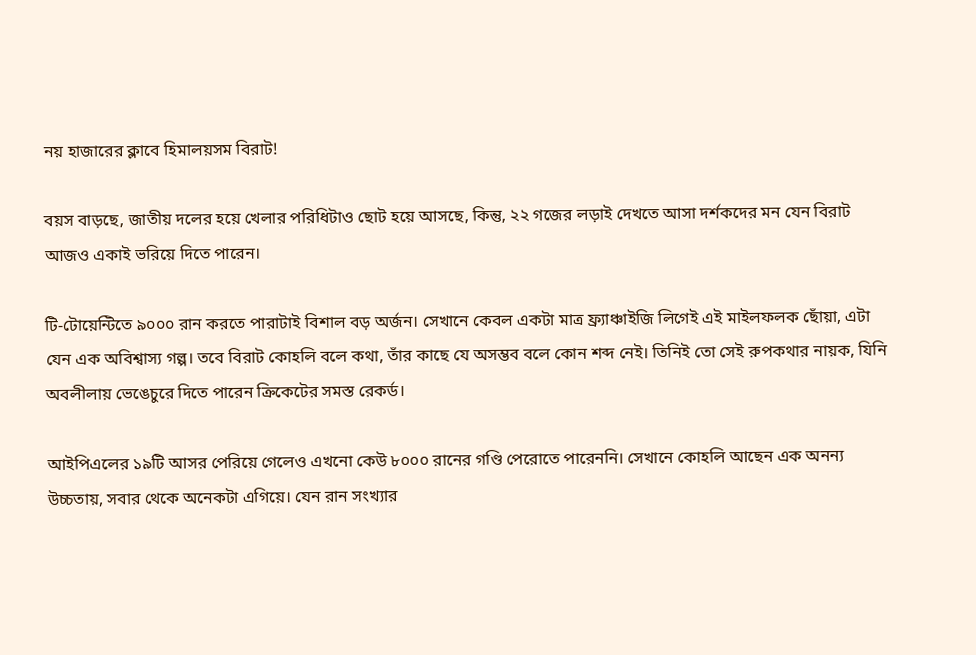নয় হাজারের ক্লাবে হিমালয়সম বিরাট!

বয়স বাড়ছে, জাতীয় দলের হয়ে খেলার পরিধিটাও ছোট হয়ে আসছে, কিন্তু, ২২ গজের লড়াই দেখতে আসা দর্শকদের মন যেন বিরাট আজও একাই ভরিয়ে দিতে পারেন।

টি-টোয়েন্টিতে ৯০০০ রান করতে পারাটাই বিশাল বড় অর্জন। সেখানে কেবল একটা মাত্র ফ্র্যাঞ্চাইজি লিগেই এই মাইলফলক ছোঁয়া, এটা যেন এক অবিশ্বাস্য গল্প। তবে বিরাট কোহলি বলে কথা, তাঁর কাছে যে অসম্ভব বলে কোন শব্দ নেই। তিনিই তো সেই রুপকথার নায়ক, যিনি অবলীলায় ভেঙেচুরে দিতে পারেন ক্রিকেটের সমস্ত রেকর্ড।

আইপিএলের ১৯টি আসর পেরিয়ে গেলেও এখনো কেউ ৮০০০ রানের গণ্ডি পেরোতে পারেননি। সেখানে কোহলি আছেন এক অনন্য উচ্চতায়, সবার থেকে অনেকটা এগিয়ে। যেন রান সংখ্যার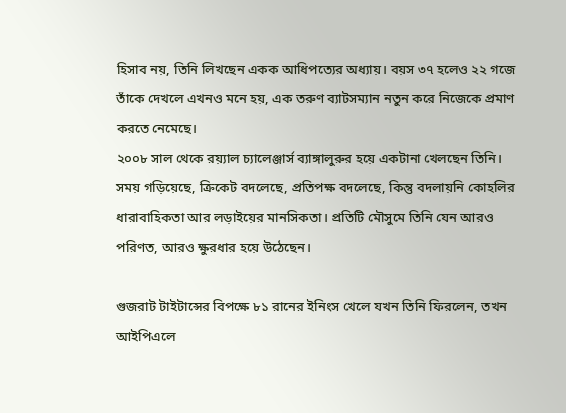হিসাব নয়, তিনি লিখছেন একক আধিপত্যের অধ্যায়। বয়স ৩৭ হলেও ২২ গজে তাঁকে দেখলে এখনও মনে হয়, এক তরুণ ব্যাটসম্যান নতুন করে নিজেকে প্রমাণ করতে নেমেছে।
২০০৮ সাল থেকে রয়্যাল চ্যালেঞ্জার্স ব্যাঙ্গালুরুর হয়ে একটানা খেলছেন তিনি। সময় গড়িয়েছে, ক্রিকেট বদলেছে, প্রতিপক্ষ বদলেছে, কিন্তু বদলায়নি কোহলির ধারাবাহিকতা আর লড়াইয়ের মানসিকতা। প্রতিটি মৌসুমে তিনি যেন আরও পরিণত, আরও ক্ষুরধার হয়ে উঠেছেন।

গুজরাট টাইটান্সের বিপক্ষে ৮১ রানের ইনিংস খেলে যখন তিনি ফিরলেন, তখন আইপিএলে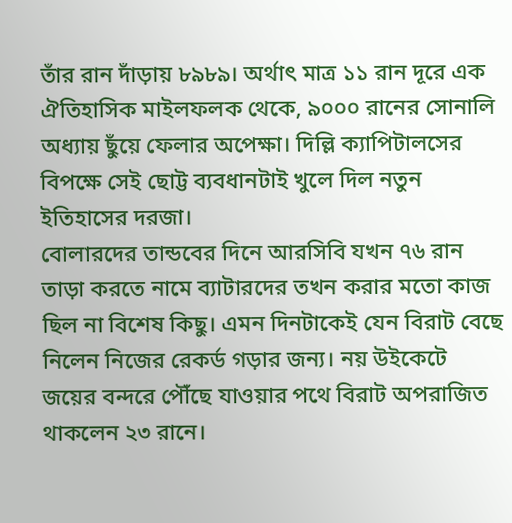তাঁর রান দাঁড়ায় ৮৯৮৯। অর্থাৎ মাত্র ১১ রান দূরে এক ঐতিহাসিক মাইলফলক থেকে, ৯০০০ রানের সোনালি অধ্যায় ছুঁয়ে ফেলার অপেক্ষা। দিল্লি ক্যাপিটালসের বিপক্ষে সেই ছোট্ট ব্যবধানটাই খুলে দিল নতুন ইতিহাসের দরজা।
বোলারদের তান্ডবের দিনে আরসিবি যখন ৭৬ রান তাড়া করতে নামে ব্যাটারদের তখন করার মতো কাজ ছিল না বিশেষ কিছু। এমন দিনটাকেই যেন বিরাট বেছে নিলেন নিজের রেকর্ড গড়ার জন্য। নয় উইকেটে জয়ের বন্দরে পৌঁছে যাওয়ার পথে বিরাট অপরাজিত থাকলেন ২৩ রানে।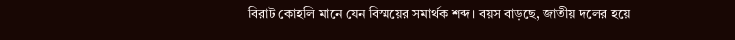বিরাট কোহলি মানে যেন বিস্ময়ের সমার্থক শব্দ। বয়স বাড়ছে, জাতীয় দলের হয়ে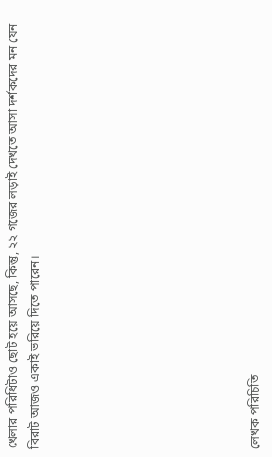খেলার পরিধিটাও ছোট হয়ে আসছে, কিন্তু, ২২ গজের লড়াই দেখতে আসা দর্শকদের মন যেন বিরাট আজও একাই ভরিয়ে দিতে পারেন।









লেখক পরিচিতি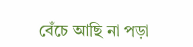বেঁচে আছি না পড়া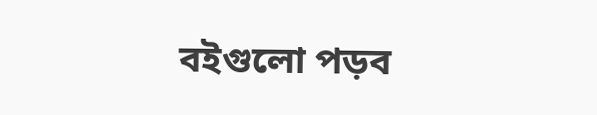বইগুলো পড়ব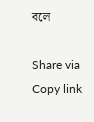বলে

Share via
Copy link